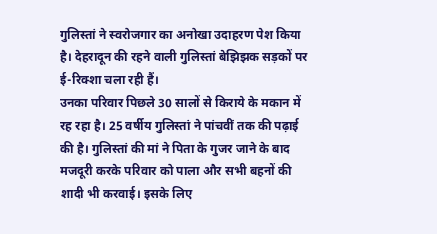गुलिस्तां ने स्वरोजगार का अनोखा उदाहरण पेश किया है। देहरादून की रहने वाली गुलिस्तां बेझिझक सड़कों पर ई-रिक्शा चला रही हैं।
उनका परिवार पिछले 30 सालों से किराये के मकान में रह रहा है। 25 वर्षीय गुलिस्तां ने पांचवीं तक की पढ़ाई की है। गुलिस्तां की मां ने पिता के गुजर जाने के बाद मजदूरी करके परिवार को पाला और सभी बहनों की शादी भी करवाई। इसके लिए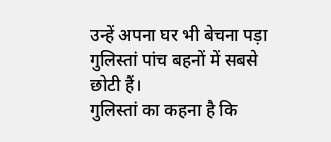उन्हें अपना घर भी बेचना पड़ा गुलिस्तां पांच बहनों में सबसे छोटी हैं।
गुलिस्तां का कहना है कि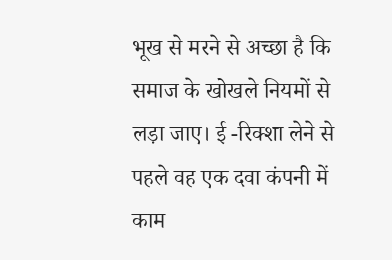भूख से मरने से अच्छा है कि समाज के खोखले नियमों से लड़ा जाए। ई -रिक्शा लेने से पहले वह एक दवा कंपनी में काम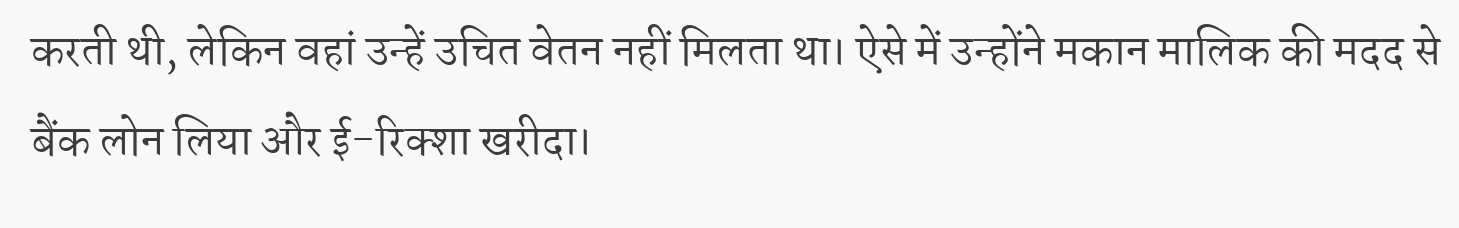करती थी, लेकिन वहां उन्हें उचित वेतन नहीं मिलता था। ऐसे में उन्होंने मकान मालिक की मदद से बैंक लोन लिया और ई-रिक्शा खरीदा।